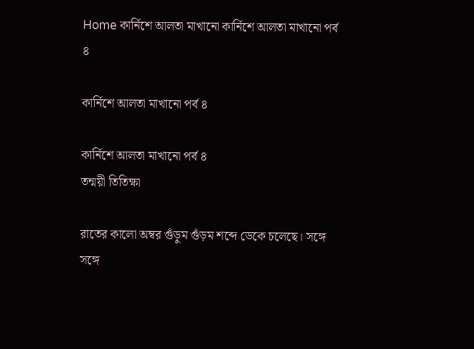Home কার্নিশে আলতা মাখানো কার্নিশে আলতা মাখানো পর্ব ৪

কার্নিশে আলতা মাখানো পর্ব ৪

কার্নিশে আলতা মাখানো পর্ব ৪
তন্ময়ী তিতিক্ষা

রাতের কালো অম্বর গুঁড়ুম গুঁড়ম শব্দে ডেকে চলেছে। সঙ্গে সঙ্গে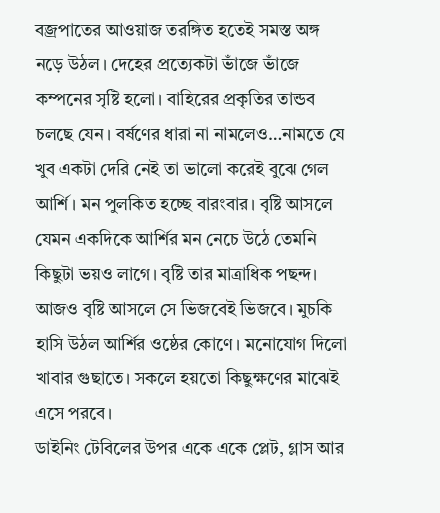বজ্রপাতের আওয়াজ তরঙ্গিত হতেই সমস্ত অঙ্গ নড়ে উঠল। দেহের প্রত্যেকটা ভাঁজে ভাঁজে কম্পনের সৃষ্টি হলো। বাহিরের প্রকৃতির তান্ডব চলছে যেন। বর্ষণের ধারা না নামলেও…নামতে যে খুব একটা দেরি নেই তা ভালো করেই বুঝে গেল আর্শি। মন পুলকিত হচ্ছে বারংবার। বৃষ্টি আসলে যেমন একদিকে আর্শির মন নেচে উঠে তেমনি কিছুটা ভয়ও লাগে। বৃষ্টি তার মাত্রাধিক পছন্দ। আজও বৃষ্টি আসলে সে ভিজবেই ভিজবে। মুচকি হাসি উঠল আর্শির ওষ্ঠের কোণে। মনোযোগ দিলো খাবার গুছাতে। সকলে হয়তো কিছুক্ষণের মাঝেই এসে পরবে।
ডাইনিং টেবিলের উপর একে একে প্লেট, গ্লাস আর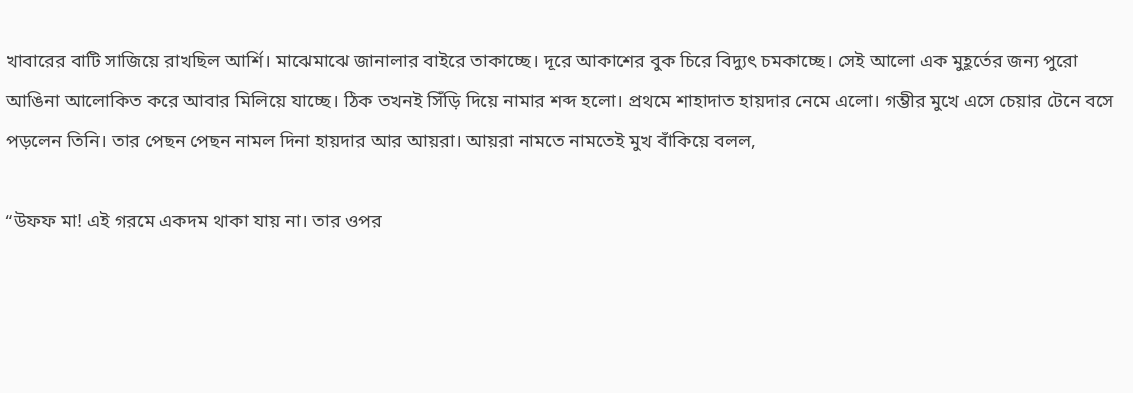খাবারের বাটি সাজিয়ে রাখছিল আর্শি। মাঝেমাঝে জানালার বাইরে তাকাচ্ছে। দূরে আকাশের বুক চিরে বিদ্যুৎ চমকাচ্ছে। সেই আলো এক মুহূর্তের জন্য পুরো আঙিনা আলোকিত করে আবার মিলিয়ে যাচ্ছে। ঠিক তখনই সিঁড়ি দিয়ে নামার শব্দ হলো। প্রথমে শাহাদাত হায়দার নেমে এলো। গম্ভীর মুখে এসে চেয়ার টেনে বসে পড়লেন তিনি। তার পেছন পেছন নামল দিনা হায়দার আর আয়রা। আয়রা নামতে নামতেই মুখ বাঁকিয়ে বলল,

“উফফ মা! এই গরমে একদম থাকা যায় না। তার ওপর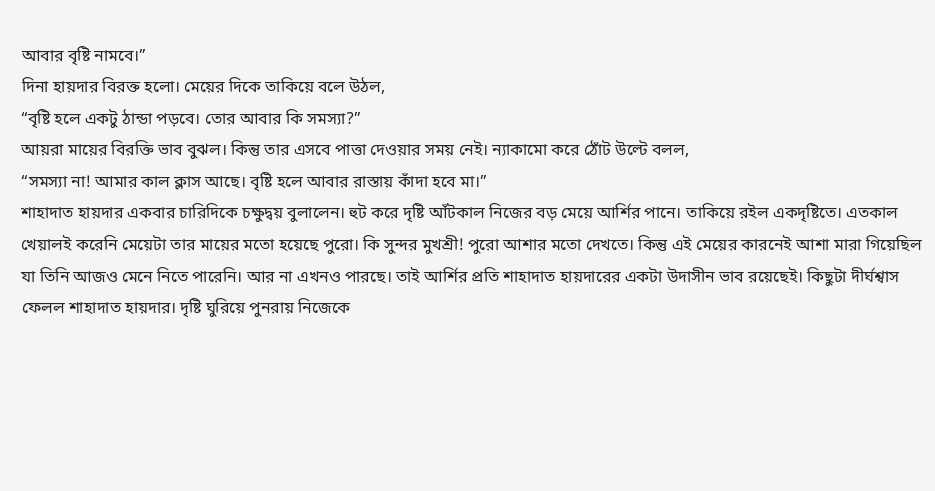আবার বৃষ্টি নামবে।”
দিনা হায়দার বিরক্ত হলো। মেয়ের দিকে তাকিয়ে বলে উঠল,
“বৃষ্টি হলে একটু ঠান্ডা পড়বে। তোর আবার কি সমস্যা?”
আয়রা মায়ের বিরক্তি ভাব বুঝল। কিন্তু তার এসবে পাত্তা দেওয়ার সময় নেই। ন্যাকামো করে ঠোঁট উল্টে বলল,
“সমস্যা না! আমার কাল ক্লাস আছে। বৃষ্টি হলে আবার রাস্তায় কাঁদা হবে মা।”
শাহাদাত হায়দার একবার চারিদিকে চক্ষুদ্বয় বুলালেন। হুট করে দৃষ্টি আঁটকাল নিজের বড় মেয়ে আর্শির পানে। তাকিয়ে রইল একদৃষ্টিতে। এতকাল খেয়ালই করেনি মেয়েটা তার মায়ের মতো হয়েছে পুরো। কি সুন্দর মুখশ্রী! পুরো আশার মতো দেখতে। কিন্তু এই মেয়ের কারনেই আশা মারা গিয়েছিল যা তিনি আজও মেনে নিতে পারেনি। আর না এখনও পারছে। তাই আর্শির প্রতি শাহাদাত হায়দারের একটা উদাসীন ভাব রয়েছেই। কিছুটা দীর্ঘশ্বাস ফেলল শাহাদাত হায়দার। দৃষ্টি ঘুরিয়ে পুনরায় নিজেকে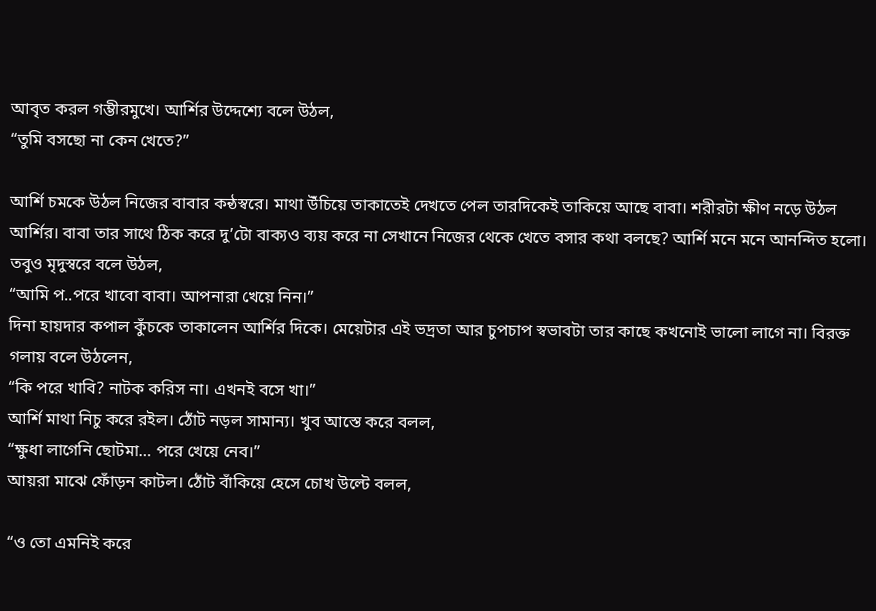আবৃত করল গম্ভীরমুখে। আর্শির উদ্দেশ্যে বলে উঠল,
“তুমি বসছো না কেন খেতে?”

আর্শি চমকে উঠল নিজের বাবার কন্ঠস্বরে। মাথা উঁচিয়ে তাকাতেই দেখতে পেল তারদিকেই তাকিয়ে আছে বাবা। শরীরটা ক্ষীণ নড়ে উঠল আর্শির। বাবা তার সাথে ঠিক করে দু’টো বাক্যও ব্যয় করে না সেখানে নিজের থেকে খেতে বসার কথা বলছে? আর্শি মনে মনে আনন্দিত হলো। তবুও মৃদুস্বরে বলে উঠল,
“আমি প..পরে খাবো বাবা। আপনারা খেয়ে নিন।”
দিনা হায়দার কপাল কুঁচকে তাকালেন আর্শির দিকে। মেয়েটার এই ভদ্রতা আর চুপচাপ স্বভাবটা তার কাছে কখনোই ভালো লাগে না। বিরক্ত গলায় বলে উঠলেন,
“কি পরে খাবি? নাটক করিস না। এখনই বসে খা।”
আর্শি মাথা নিচু করে রইল। ঠোঁট নড়ল সামান্য। খুব আস্তে করে বলল,
“ক্ষুধা লাগেনি ছোটমা… পরে খেয়ে নেব।”
আয়রা মাঝে ফোঁড়ন কাটল। ঠোঁট বাঁকিয়ে হেসে চোখ উল্টে বলল,

“ও তো এমনিই করে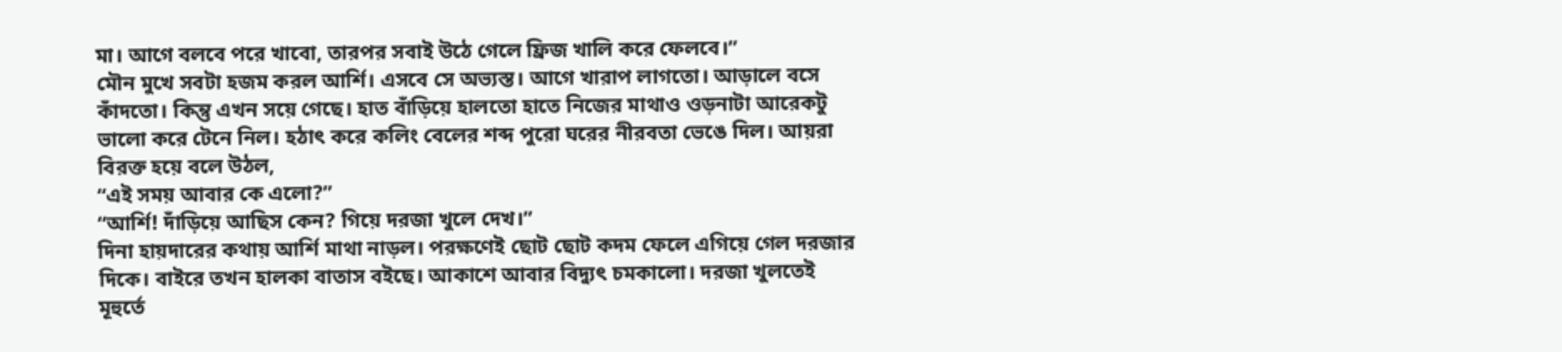মা। আগে বলবে পরে খাবো, তারপর সবাই উঠে গেলে ফ্রিজ খালি করে ফেলবে।”
মৌন মুখে সবটা হজম করল আর্শি। এসবে সে অভ্যস্ত। আগে খারাপ লাগতো। আড়ালে বসে কাঁদতো। কিন্তু এখন সয়ে গেছে। হাত বাঁড়িয়ে হালতো হাতে নিজের মাথাও ওড়নাটা আরেকটু ভালো করে টেনে নিল। হঠাৎ করে কলিং বেলের শব্দ পুরো ঘরের নীরবতা ভেঙে দিল। আয়রা বিরক্ত হয়ে বলে উঠল,
“এই সময় আবার কে এলো?”
“আর্শি! দাঁড়িয়ে আছিস কেন? গিয়ে দরজা খুলে দেখ।”
দিনা হায়দারের কথায় আর্শি মাথা নাড়ল। পরক্ষণেই ছোট ছোট কদম ফেলে এগিয়ে গেল দরজার দিকে। বাইরে তখন হালকা বাতাস বইছে। আকাশে আবার বিদ্যুৎ চমকালো। দরজা খুলতেই মূহুর্তে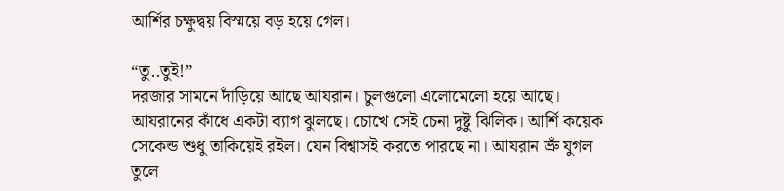আর্শির চক্ষুদ্বয় বিস্ময়ে বড় হয়ে গেল।

“তু..তুই!”
দরজার সামনে দাঁড়িয়ে আছে আযরান। চুলগুলো এলোমেলো হয়ে আছে। আযরানের কাঁধে একটা ব্যাগ ঝুলছে। চোখে সেই চেনা দুষ্টু ঝিলিক। আর্শি কয়েক সেকেন্ড শুধু তাকিয়েই রইল। যেন বিশ্বাসই করতে পারছে না। আযরান ভ্রুঁ যুগল তুলে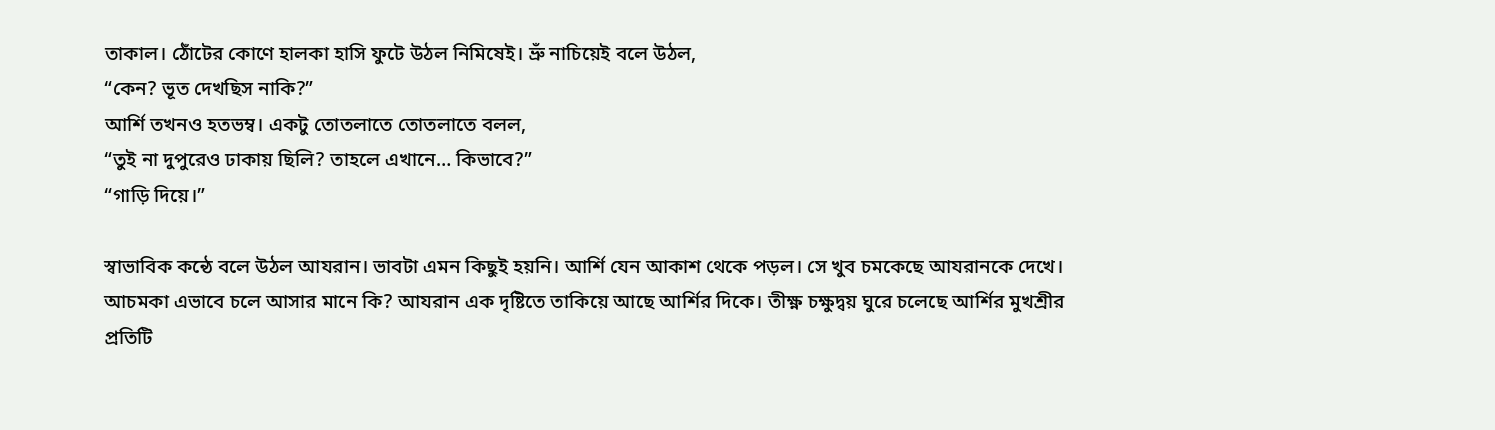তাকাল। ঠোঁটের কোণে হালকা হাসি ফুটে উঠল নিমিষেই। ভ্রুঁ নাচিয়েই বলে উঠল,
“কেন? ভূত দেখছিস নাকি?”
আর্শি তখনও হতভম্ব। একটু তোতলাতে তোতলাতে বলল,
“তুই না দুপুরেও ঢাকায় ছিলি? তাহলে এখানে… কিভাবে?”
“গাড়ি দিয়ে।”

স্বাভাবিক কন্ঠে বলে উঠল আযরান। ভাবটা এমন কিছুই হয়নি। আর্শি যেন আকাশ থেকে পড়ল। সে খুব চমকেছে আযরানকে দেখে। আচমকা এভাবে চলে আসার মানে কি? আযরান এক দৃষ্টিতে তাকিয়ে আছে আর্শির দিকে। তীক্ষ্ণ চক্ষুদ্বয় ঘুরে চলেছে আর্শির মুখশ্রীর প্রতিটি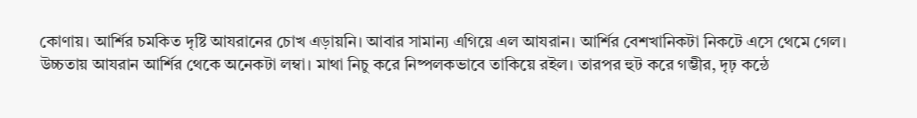কোণায়। আর্শির চমকিত দৃষ্টি আযরানের চোখ এড়ায়নি। আবার সামান্য এগিয়ে এল আযরান। আর্শির বেশখানিকটা নিকটে এসে থেমে গেল। উচ্চতায় আযরান আর্শির থেকে অনেকটা লম্বা। মাথা নিচু করে নিষ্পলকভাবে তাকিয়ে রইল। তারপর হুট করে গম্ভীর, দৃঢ় কন্ঠে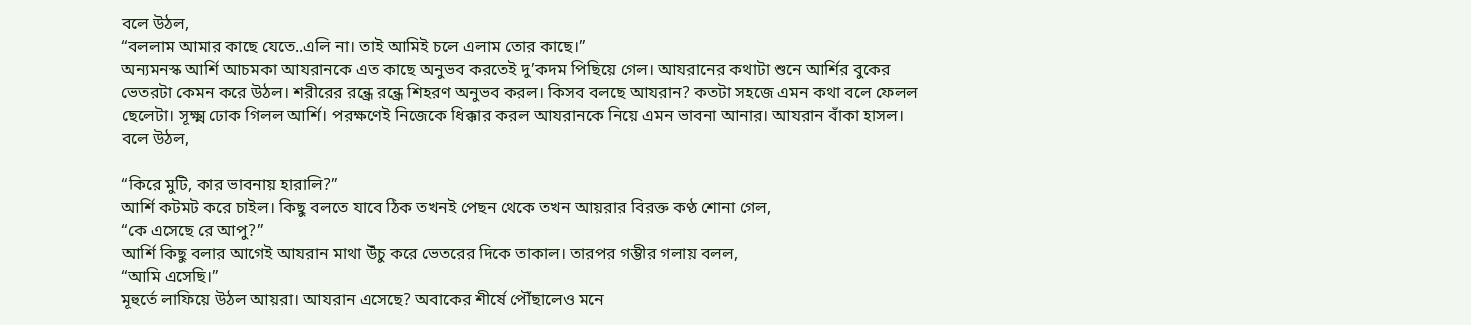বলে উঠল,
“বললাম আমার কাছে যেতে..এলি না। তাই আমিই চলে এলাম তোর কাছে।”
অন্যমনস্ক আর্শি আচমকা আযরানকে এত কাছে অনুভব করতেই দু’কদম পিছিয়ে গেল। আযরানের কথাটা শুনে আর্শির বুকের ভেতরটা কেমন করে উঠল। শরীরের রন্ধ্রে রন্ধ্রে শিহরণ অনুভব করল। কিসব বলছে আযরান? কতটা সহজে এমন কথা বলে ফেলল ছেলেটা। সূক্ষ্ম ঢোক গিলল আর্শি। পরক্ষণেই নিজেকে ধিক্কার করল আযরানকে নিয়ে এমন ভাবনা আনার। আযরান বাঁকা হাসল। বলে উঠল,

“কিরে মুটি, কার ভাবনায় হারালি?”
আর্শি কটমট করে চাইল। কিছু বলতে যাবে ঠিক তখনই পেছন থেকে তখন আয়রার বিরক্ত কণ্ঠ শোনা গেল,
“কে এসেছে রে আপু?”
আর্শি কিছু বলার আগেই আযরান মাথা উঁচু করে ভেতরের দিকে তাকাল। তারপর গম্ভীর গলায় বলল,
“আমি এসেছি।”
মূহুর্তে লাফিয়ে উঠল আয়রা। আযরান এসেছে? অবাকের শীর্ষে পৌঁছালেও মনে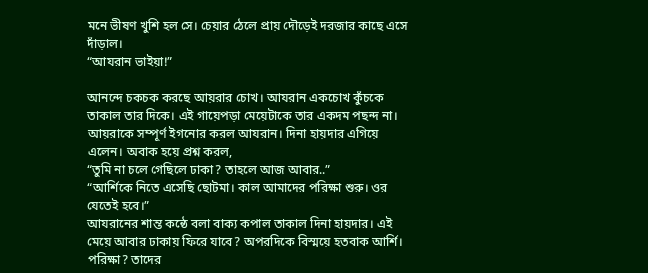মনে ভীষণ খুশি হল সে। চেয়ার ঠেলে প্রায় দৌড়েই দরজার কাছে এসে দাঁড়াল।
“আযরান ভাইয়া!”

আনন্দে চকচক করছে আয়রার চোখ। আযরান একচোখ কুঁচকে তাকাল তার দিকে। এই গায়েপড়া মেয়েটাকে তার একদম পছন্দ না। আয়রাকে সম্পূর্ণ ইগনোর করল আযরান। দিনা হায়দার এগিয়ে এলেন। অবাক হয়ে প্রশ্ন করল,
“তুমি না চলে গেছিলে ঢাকা? তাহলে আজ আবার..”
“আর্শিকে নিতে এসেছি ছোটমা। কাল আমাদের পরিক্ষা শুরু। ওর যেতেই হবে।”
আযরানের শান্ত কন্ঠে বলা বাক্য কপাল তাকাল দিনা হায়দার। এই মেয়ে আবার ঢাকায় ফিরে যাবে? অপরদিকে বিস্ময়ে হতবাক আর্শি। পরিক্ষা? তাদের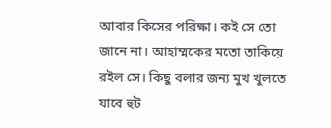আবার কিসের পরিক্ষা। কই সে তো জানে না। আহাম্মকের মতো তাকিয়ে রইল সে। কিছু বলার জন্য মুখ খুলতে যাবে হুট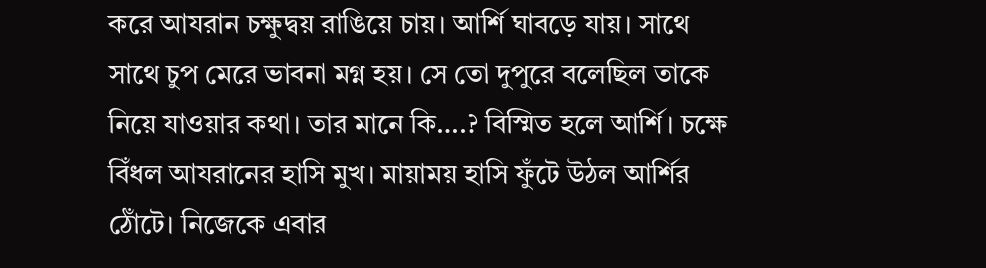করে আযরান চক্ষুদ্বয় রাঙিয়ে চায়। আর্শি ঘাবড়ে যায়। সাথে সাথে চুপ মেরে ভাবনা মগ্ন হয়। সে তো দুপুরে বলেছিল তাকে নিয়ে যাওয়ার কথা। তার মানে কি….? বিস্মিত হলে আর্শি। চক্ষে বিঁধল আযরানের হাসি মুখ। মায়াময় হাসি ফুঁটে উঠল আর্শির ঠোঁটে। নিজেকে এবার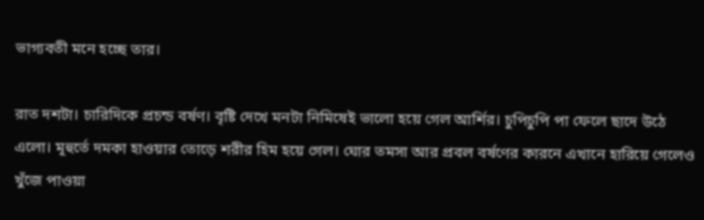ভাগ্যবতী মনে হচ্ছে তার।

রাত দশটা। চারিদিকে প্রচন্ড বর্ষণ। বৃষ্টি দেখে মনটা নিমিষেই ভালো হয়ে গেল আর্শির। চুপিচুপি পা ফেলে ছাদে উঠে এলো। মূহুর্তে দমকা হাওয়ার তোড়ে শরীর হিম হয়ে গেল। ঘোর তমসা আর প্রবল বর্ষণের কারনে এখানে হারিয়ে গেলেও খুঁজে পাওয়া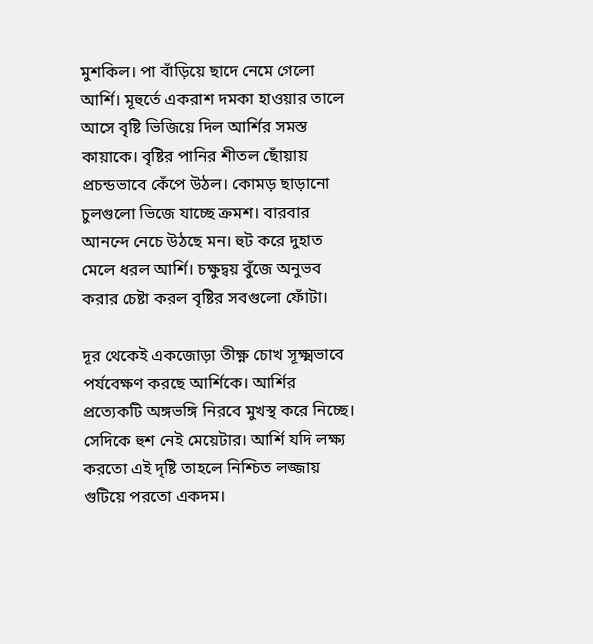মুশকিল। পা বাঁড়িয়ে ছাদে নেমে গেলো আর্শি। মূহুর্তে একরাশ দমকা হাওয়ার তালে আসে বৃষ্টি ভিজিয়ে দিল আর্শির সমস্ত কায়াকে। বৃষ্টির পানির শীতল ছোঁয়ায় প্রচন্ডভাবে কেঁপে উঠল। কোমড় ছাড়ানো চুলগুলো ভিজে যাচ্ছে ক্রমশ। বারবার আনন্দে নেচে উঠছে মন। হুট করে দুহাত মেলে ধরল আর্শি। চক্ষুদ্বয় বুঁজে অনুভব করার চেষ্টা করল বৃষ্টির সবগুলো ফোঁটা।

দূর থেকেই একজোড়া তীক্ষ্ণ চোখ সূক্ষ্মভাবে পর্যবেক্ষণ করছে আর্শিকে। আর্শির প্রত্যেকটি অঙ্গভঙ্গি নিরবে মুখস্থ করে নিচ্ছে। সেদিকে হুশ নেই মেয়েটার। আর্শি যদি লক্ষ্য করতো এই দৃষ্টি তাহলে নিশ্চিত লজ্জায় গুটিয়ে পরতো একদম।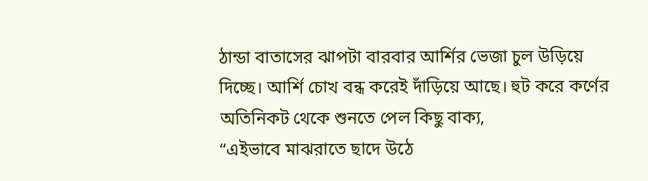ঠান্ডা বাতাসের ঝাপটা বারবার আর্শির ভেজা চুল উড়িয়ে দিচ্ছে। আর্শি চোখ বন্ধ করেই দাঁড়িয়ে আছে। হুট করে কর্ণের অতিনিকট থেকে শুনতে পেল কিছু বাক্য,
“এইভাবে মাঝরাতে ছাদে উঠে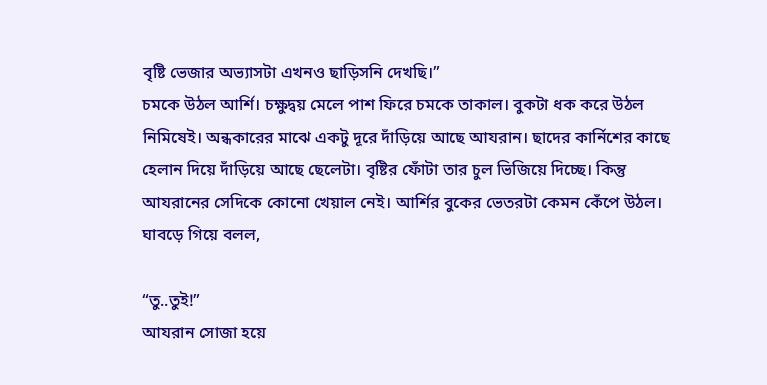বৃষ্টি ভেজার অভ্যাসটা এখনও ছাড়িসনি দেখছি।”
চমকে উঠল আর্শি। চক্ষুদ্বয় মেলে পাশ ফিরে চমকে তাকাল। বুকটা ধক করে উঠল নিমিষেই। অন্ধকারের মাঝে একটু দূরে দাঁড়িয়ে আছে আযরান। ছাদের কার্নিশের কাছে হেলান দিয়ে দাঁড়িয়ে আছে ছেলেটা। বৃষ্টির ফোঁটা তার চুল ভিজিয়ে দিচ্ছে। কিন্তু আযরানের সেদিকে কোনো খেয়াল নেই। আর্শির বুকের ভেতরটা কেমন কেঁপে উঠল। ঘাবড়ে গিয়ে বলল,

“তু..তুই!”
আযরান সোজা হয়ে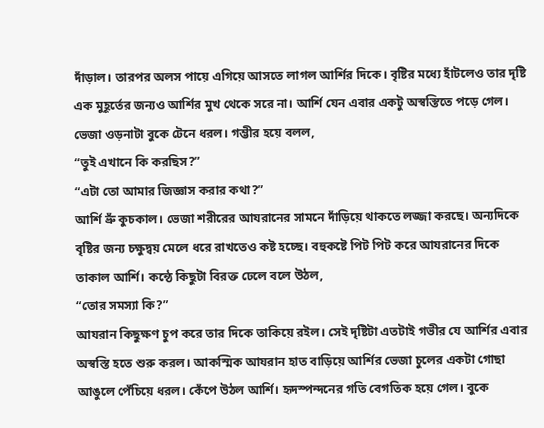দাঁড়াল। তারপর অলস পায়ে এগিয়ে আসতে লাগল আর্শির দিকে। বৃষ্টির মধ্যে হাঁটলেও তার দৃষ্টি এক মুহূর্তের জন্যও আর্শির মুখ থেকে সরে না। আর্শি যেন এবার একটু অস্বস্তিতে পড়ে গেল। ভেজা ওড়নাটা বুকে টেনে ধরল। গম্ভীর হয়ে বলল,
“তুই এখানে কি করছিস?”
“এটা তো আমার জিজ্ঞাস করার কথা?”
আর্শি ভ্রুঁ কুচকাল। ভেজা শরীরের আযরানের সামনে দাঁড়িয়ে থাকতে লজ্জা করছে। অন্যদিকে বৃষ্টির জন্য চক্ষুদ্বয় মেলে ধরে রাখতেও কষ্ট হচ্ছে। বহুকষ্টে পিট পিট করে আযরানের দিকে তাকাল আর্শি। কন্ঠে কিছুটা বিরক্ত ঢেলে বলে উঠল,
“তোর সমস্যা কি?”
আযরান কিছুক্ষণ চুপ করে তার দিকে তাকিয়ে রইল। সেই দৃষ্টিটা এতটাই গভীর যে আর্শির এবার অস্বস্তি হতে শুরু করল। আকস্মিক আযরান হাত বাড়িয়ে আর্শির ভেজা চুলের একটা গোছা আঙুলে পেঁচিয়ে ধরল। কেঁপে উঠল আর্শি। হৃদস্পন্দনের গতি বেগতিক হয়ে গেল। বুকে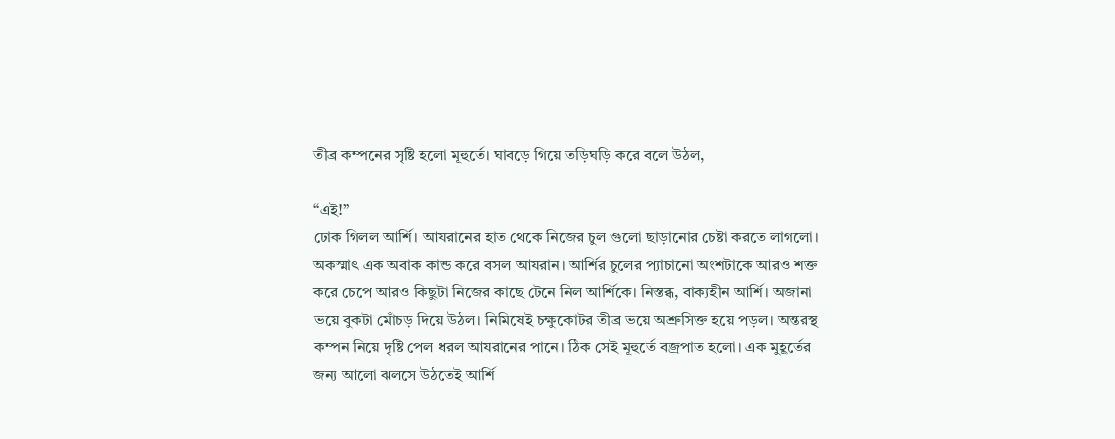তীব্র কম্পনের সৃষ্টি হলো মূহুর্তে। ঘাবড়ে গিয়ে তড়িঘড়ি করে বলে উঠল,

“এই!”
ঢোক গিলল আর্শি। আযরানের হাত থেকে নিজের চুল গুলো ছাড়ানোর চেষ্টা করতে লাগলো। অকস্মাৎ এক অবাক কান্ড করে বসল আযরান। আর্শির চুলের প্যাচানো অংশটাকে আরও শক্ত করে চেপে আরও কিছুটা নিজের কাছে টেনে নিল আর্শিকে। নিস্তব্ধ, বাক্যহীন আর্শি। অজানা ভয়ে বুকটা মোঁচড় দিয়ে উঠল। নিমিষেই চক্ষুকোটর তীব্র ভয়ে অশ্রুসিক্ত হয়ে পড়ল। অন্তরস্থ কম্পন নিয়ে দৃষ্টি পেল ধরল আযরানের পানে। ঠিক সেই মূহুর্তে বজ্রপাত হলো। এক মুহূর্তের জন্য আলো ঝলসে উঠতেই আর্শি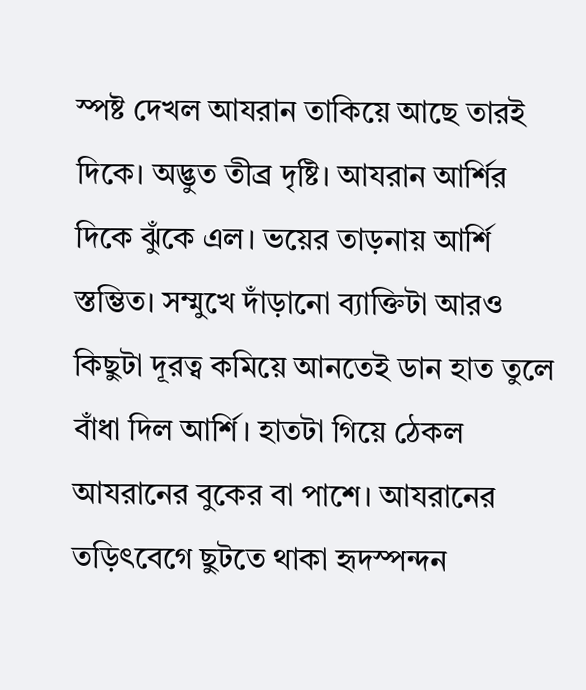স্পষ্ট দেখল আযরান তাকিয়ে আছে তারই দিকে। অদ্ভুত তীব্র দৃষ্টি। আযরান আর্শির দিকে ঝুঁকে এল। ভয়ের তাড়নায় আর্শি স্তম্ভিত। সম্মুখে দাঁড়ানো ব্যাক্তিটা আরও কিছুটা দূরত্ব কমিয়ে আনতেই ডান হাত তুলে বাঁধা দিল আর্শি। হাতটা গিয়ে ঠেকল আযরানের বুকের বা পাশে। আযরানের তড়িৎবেগে ছুটতে থাকা হৃদস্পন্দন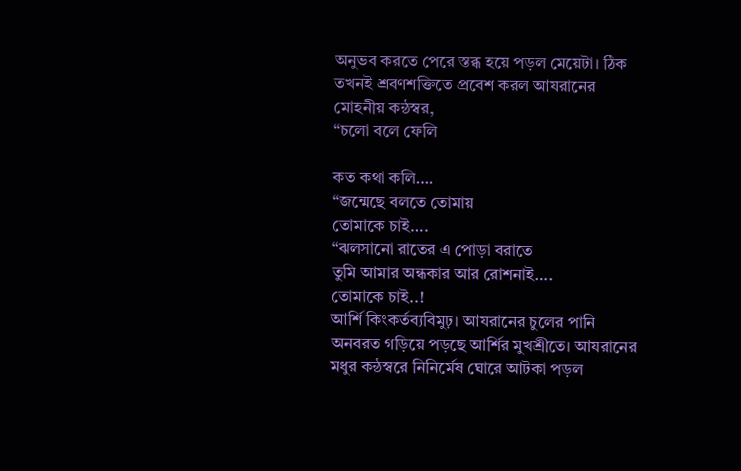অনুভব কর‍তে পেরে স্তব্ধ হয়ে পড়ল মেয়েটা। ঠিক তখনই শ্রবণশক্তিতে প্রবেশ করল আযরানের মোহনীয় কন্ঠস্বর,
“চলো বলে ফেলি

কত কথা কলি….
“জন্মেছে বলতে তোমায়
তোমাকে চাই….
“ঝলসানো রাতের এ পোড়া বরাতে
তুমি আমার অন্ধকার আর রোশনাই….
তোমাকে চাই..!
আর্শি কিংকর্তব্যবিমুঢ়। আযরানের চুলের পানি অনবরত গড়িয়ে পড়ছে আর্শির মুখশ্রীতে। আযরানের মধুর কন্ঠস্বরে নিনির্মেষ ঘোরে আটকা পড়ল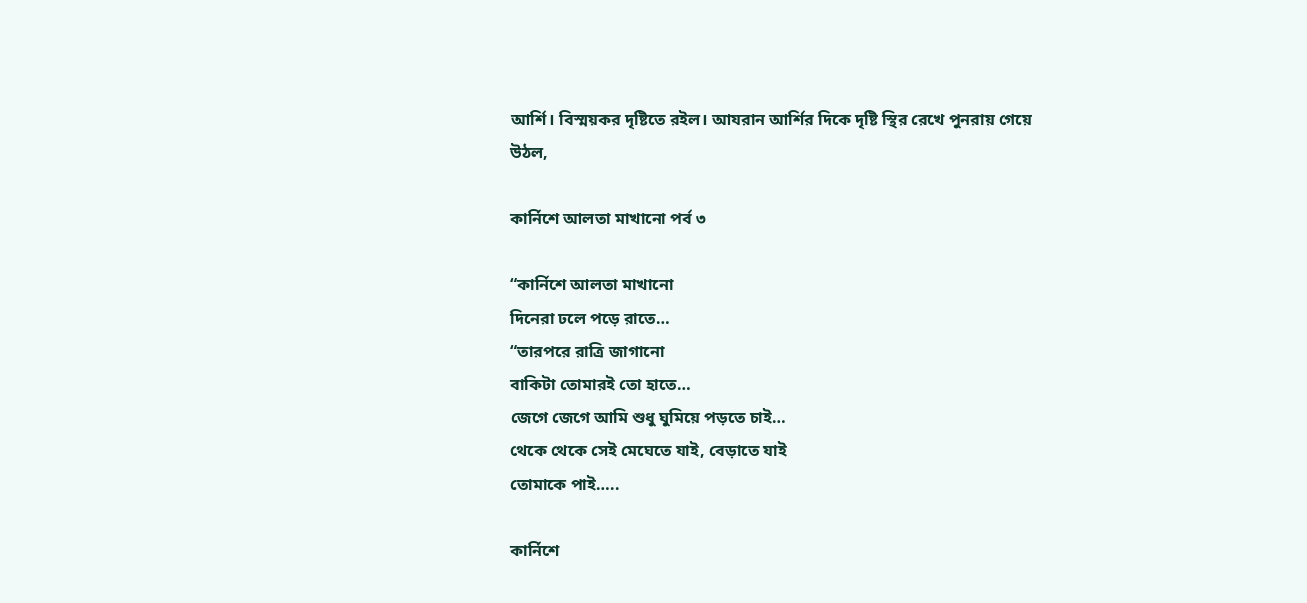আর্শি। বিস্ময়কর দৃষ্টিতে রইল। আযরান আর্শির দিকে দৃষ্টি স্থির রেখে পুনরায় গেয়ে উঠল,

কার্নিশে আলতা মাখানো পর্ব ৩

“কার্নিশে আলতা মাখানো
দিনেরা ঢলে পড়ে রাতে…
“তারপরে রাত্রি জাগানো
বাকিটা তোমারই তো হাতে…
জেগে জেগে আমি শুধু ঘুমিয়ে পড়তে চাই…
থেকে থেকে সেই মেঘেতে যাই, বেড়াতে যাই
তোমাকে পাই…..

কার্নিশে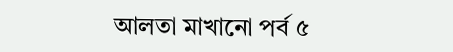আলতা মাখানো পর্ব ৫